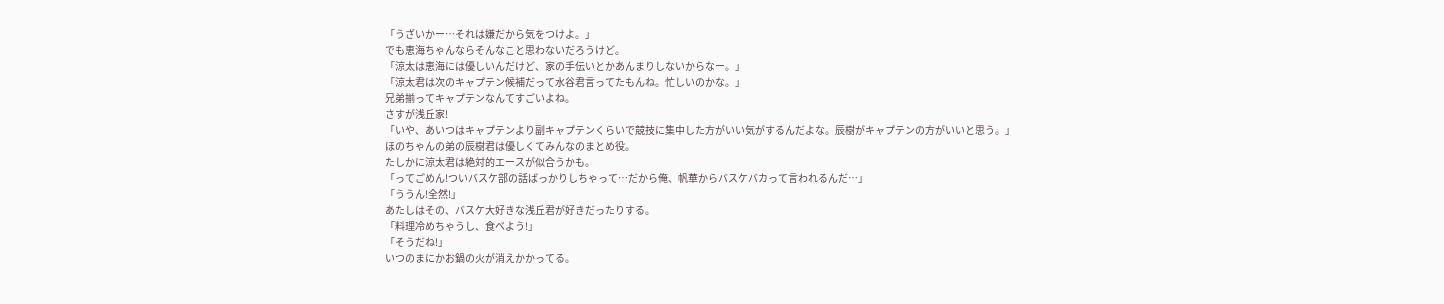「うざいかー…それは嫌だから気をつけよ。」
でも恵海ちゃんならそんなこと思わないだろうけど。
「涼太は恵海には優しいんだけど、家の手伝いとかあんまりしないからなー。」
「涼太君は次のキャプテン候補だって水谷君言ってたもんね。忙しいのかな。」
兄弟揃ってキャプテンなんてすごいよね。
さすが浅丘家!
「いや、あいつはキャプテンより副キャプテンくらいで競技に集中した方がいい気がするんだよな。辰樹がキャプテンの方がいいと思う。」
ほのちゃんの弟の辰樹君は優しくてみんなのまとめ役。
たしかに涼太君は絶対的エースが似合うかも。
「ってごめん!ついバスケ部の話ばっかりしちゃって…だから俺、帆華からバスケバカって言われるんだ…」
「ううん!全然!」
あたしはその、バスケ大好きな浅丘君が好きだったりする。
「料理冷めちゃうし、食べよう!」
「そうだね!」
いつのまにかお鍋の火が消えかかってる。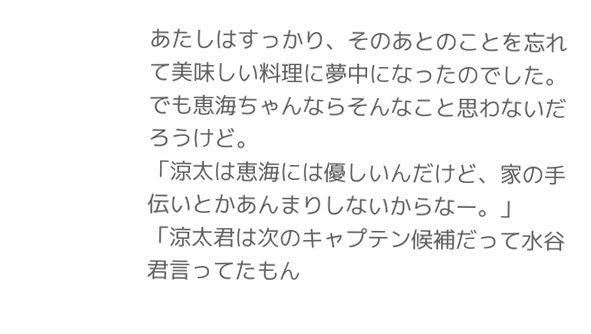あたしはすっかり、そのあとのことを忘れて美味しい料理に夢中になったのでした。
でも恵海ちゃんならそんなこと思わないだろうけど。
「涼太は恵海には優しいんだけど、家の手伝いとかあんまりしないからなー。」
「涼太君は次のキャプテン候補だって水谷君言ってたもん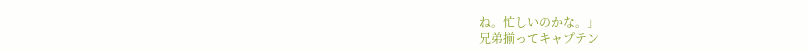ね。忙しいのかな。」
兄弟揃ってキャプテン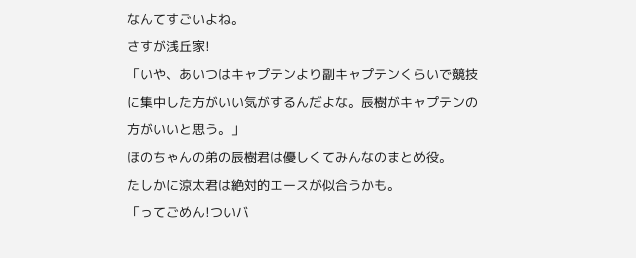なんてすごいよね。
さすが浅丘家!
「いや、あいつはキャプテンより副キャプテンくらいで競技に集中した方がいい気がするんだよな。辰樹がキャプテンの方がいいと思う。」
ほのちゃんの弟の辰樹君は優しくてみんなのまとめ役。
たしかに涼太君は絶対的エースが似合うかも。
「ってごめん!ついバ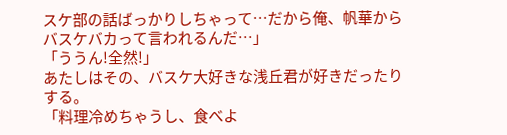スケ部の話ばっかりしちゃって…だから俺、帆華からバスケバカって言われるんだ…」
「ううん!全然!」
あたしはその、バスケ大好きな浅丘君が好きだったりする。
「料理冷めちゃうし、食べよ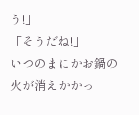う!」
「そうだね!」
いつのまにかお鍋の火が消えかかっ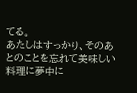てる。
あたしはすっかり、そのあとのことを忘れて美味しい料理に夢中に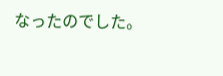なったのでした。